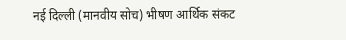नई दिल्ली (मानवीय सोच) भीषण आर्थिक संकट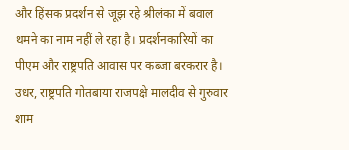और हिंसक प्रदर्शन से जूझ रहे श्रीलंका में बवाल थमने का नाम नहीं ले रहा है। प्रदर्शनकारियों का पीएम और राष्ट्रपति आवास पर कब्जा बरकरार है। उधर, राष्ट्रपति गोतबाया राजपक्षे मालदीव से गुरुवार शाम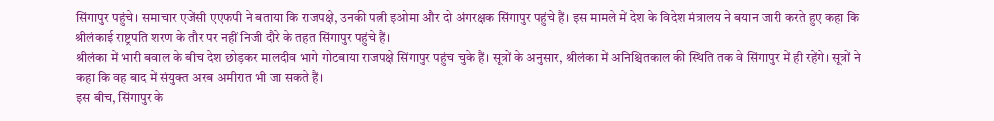सिंगापुर पहुंचे। समाचार एजेंसी एएफपी ने बताया कि राजपक्षे, उनकी पत्नी इओमा और दो अंगरक्षक सिंगापुर पहुंचे हैं। इस मामले में देश के विदेश मंत्रालय ने बयान जारी करते हुए कहा कि श्रीलंकाई राष्ट्रपति शरण के तौर पर नहीं निजी दौरे के तहत सिंगापुर पहुंचे हैं।
श्रीलंका में भारी बवाल के बीच देश छोड़कर मालदीव भागे गोटबाया राजपक्षे सिंगापुर पहुंच चुके हैं। सूत्रों के अनुसार, श्रीलंका में अनिश्चितकाल की स्थिति तक वे सिंगापुर में ही रहेंगे। सूत्रों ने कहा कि वह बाद में संयुक्त अरब अमीरात भी जा सकते हैं।
इस बीच, सिंगापुर के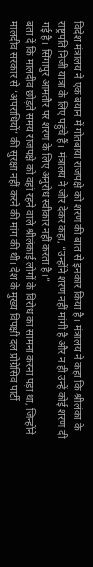विदेश मंत्रालय ने एक बयान में गोतबाया राजपक्षे को शरण की बात से इनकार किया है। मंत्रालय ने कहा कि श्रीलंका के राष्ट्रपति निजी यात्रा के लिए पहुंचे हैं। मंत्रालय ने जोर देकर कहा, “उन्होंने शरण नहीं मांगी है और न ही उन्हें कोई शरण दी गई है। सिंगापुर आमतौर पर शरण के लिए अनुरोध स्वीकार नहीं करता है।”
बता दें कि मालदीव छोड़ते समय राजपक्षे को वहां रहने वाले श्रीलंकाई लोगों के विरोध का सामना करना पड़ा था, जिन्होंने मालदीव सरकार से ‘अपराधियों’ की सुरक्षा नहीं करने की मांग की थी। देश के मुख्य विपक्षी दल प्रोग्रेसिव पार्टी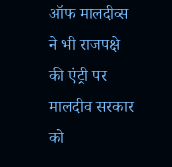ऑफ मालदीव्स ने भी राजपक्षे की एंट्री पर मालदीव सरकार को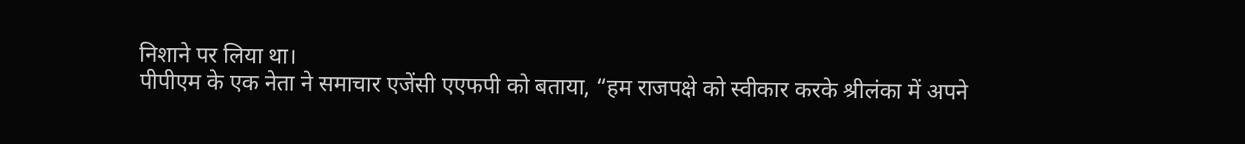निशाने पर लिया था।
पीपीएम के एक नेता ने समाचार एजेंसी एएफपी को बताया, “हम राजपक्षे को स्वीकार करके श्रीलंका में अपने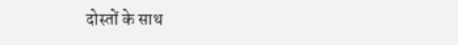दोस्तों के साथ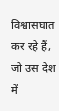विश्वासघात कर रहे हैं, जो उस देश में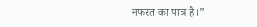नफरत का पात्र है।”